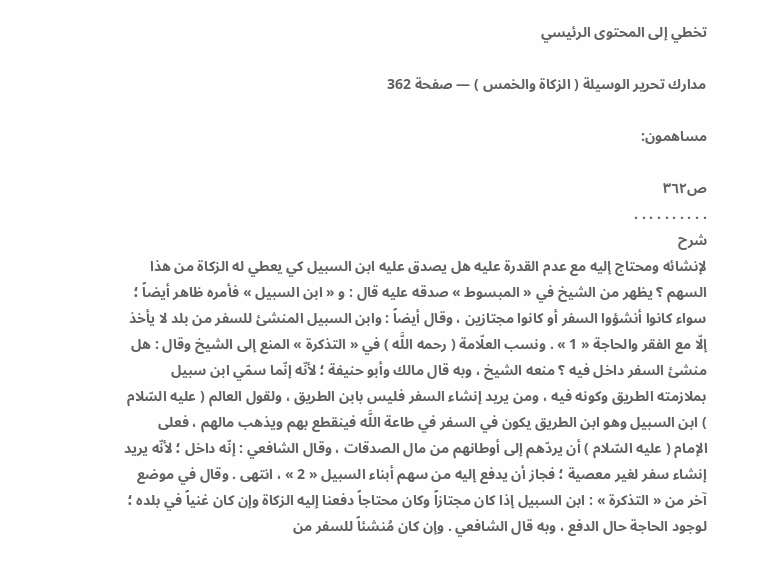تخطي إلى المحتوى الرئيسي

مدارك تحرير الوسيلة ( الزكاة والخمس ) — صفحة 362

مساهمون:

ص٣٦٢
. . . . . . . . . .
شرح
لإنشائه ومحتاج إليه مع عدم القدرة عليه هل يصدق عليه ابن السبيل كي يعطي له الزكاة من هذا السهم ؟ يظهر من الشيخ في « المبسوط » صدقه عليه قال : و « ابن السبيل » فأمره ظاهر أيضاً ؛ سواء كانوا أنشؤوا السفر أو كانوا مجتازين ، وقال أيضاً : وابن السبيل المنشئ للسفر من بلد لا يأخذ إلّا مع الفقر والحاجة « 1 » . ونسب العلّامة ( رحمه اللَّه ) في « التذكرة » المنع إلى الشيخ وقال : هل منشئ السفر داخل فيه ؟ منعه الشيخ ، وبه قال مالك وأبو حنيفة ؛ لأنّه إنّما سمّي ابن سبيل بملازمته الطريق وكونه فيه ، ومن يريد إنشاء السفر فليس بابن الطريق ، ولقول العالم ( عليه السّلام ) ابن السبيل وهو ابن الطريق يكون في السفر في طاعة اللَّه فينقطع بهم ويذهب مالهم ، فعلى الإمام ( عليه السّلام ) أن يردّهم إلى أوطانهم من مال الصدقات ، وقال الشافعي : إنّه داخل ؛ لأنّه يريد إنشاء سفر لغير معصية ؛ فجاز أن يدفع إليه من سهم أبناء السبيل « 2 » ، انتهى . وقال في موضع آخر من « التذكرة » : ابن السبيل إذا كان مجتازاً وكان محتاجاً دفعنا إليه الزكاة وإن كان غنياً في بلده ؛ لوجود الحاجة حال الدفع ، وبه قال الشافعي . وإن كان مُنشئاً للسفر من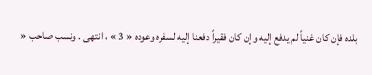بلده فإن كان غنياً لم يدفع إليه وإن كان فقيراً دفعنا إليه لسفره وعوده « 3 » ، انتهى . ونسب صاحب «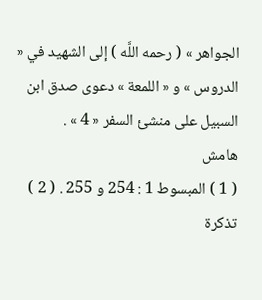الجواهر » ( رحمه اللَّه ) إلى الشهيد في « الدروس » و « اللمعة » دعوى صدق ابن السبيل على منشئ السفر « 4 » .
هامش
( 1 ) المبسوط 1 : 254 و 255 . ( 2 ) تذكرة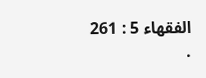الفقهاء 5 : 261 .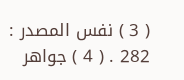( 3 ) نفس المصدر : 282 . ( 4 ) جواهر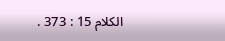الكلام 15 : 373 .